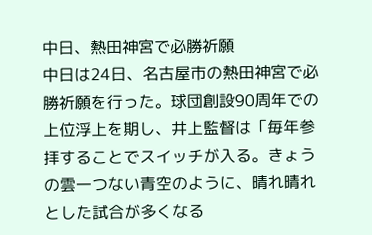中日、熱田神宮で必勝祈願
中日は24日、名古屋市の熱田神宮で必勝祈願を行った。球団創設90周年での上位浮上を期し、井上監督は「毎年参拝することでスイッチが入る。きょうの雲一つない青空のように、晴れ晴れとした試合が多くなる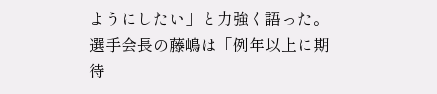ようにしたい」と力強く語った。選手会長の藤嶋は「例年以上に期待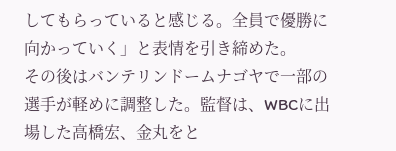してもらっていると感じる。全員で優勝に向かっていく」と表情を引き締めた。
その後はバンテリンドームナゴヤで一部の選手が軽めに調整した。監督は、WBCに出場した高橋宏、金丸をと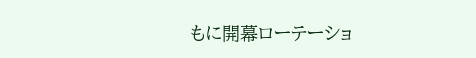もに開幕ローテーショ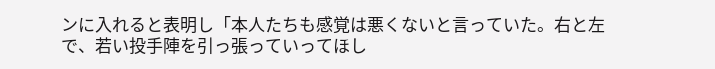ンに入れると表明し「本人たちも感覚は悪くないと言っていた。右と左で、若い投手陣を引っ張っていってほし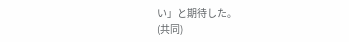い」と期待した。
(共同)